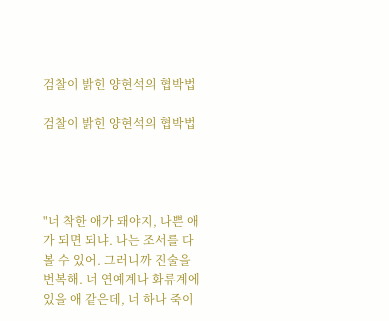검찰이 밝힌 양현석의 협박법

검찰이 밝힌 양현석의 협박법




"너 착한 애가 돼야지, 나쁜 애가 되면 되냐. 나는 조서를 다 볼 수 있어. 그러니까 진술을 번복해. 너 연예계나 화류계에 있을 애 같은데, 너 하나 죽이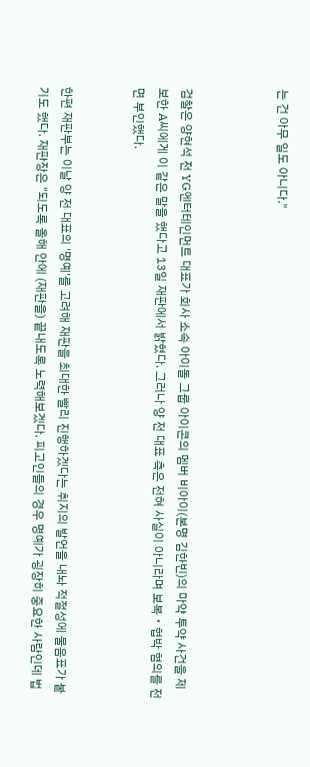는 건 아무 일도 아니다."



검찰은 양현석 전 YG엔터테인먼트 대표가 회사 소속 아이돌 그룹 아이콘의 멤버 비아이(본명 김한빈)의 마약 투약 사건을 제보한 A씨에게 이 같은 말을 했다고 13일 재판에서 밝혔다. 그러나 양 전 대표 측은 전혀 사실이 아니라며 보복‧협박 혐의를 전면 부인했다.


한편 재판부는 이날 양 전 대표의 '명예'를 고려해 재판을 최대한 빨리 진행하겠다는 취지의 발언을 내놔 적절성에 물음표가 붙기도 했다. 재판장은 "되도록 올해 안에 (재판을) 끝내도록 노력해보겠다. 피고인들의 경우 명예가 굉장히 중요한 사람인데 법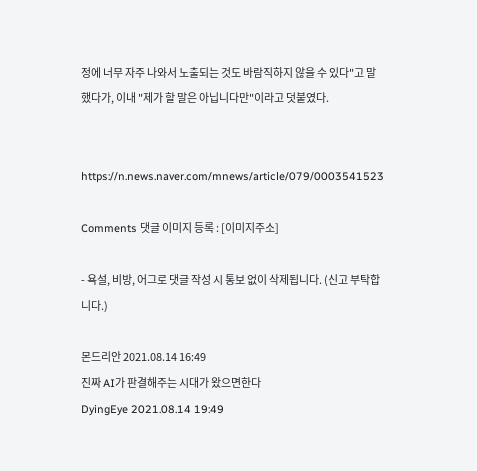정에 너무 자주 나와서 노출되는 것도 바람직하지 않을 수 있다"고 말했다가, 이내 "제가 할 말은 아닙니다만"이라고 덧붙였다.


https://n.news.naver.com/mnews/article/079/0003541523

Comments 댓글 이미지 등록 : [이미지주소]

- 욕설, 비방, 어그로 댓글 작성 시 통보 없이 삭제됩니다. (신고 부탁합니다.)

몬드리안 2021.08.14 16:49
진짜 AI가 판결해주는 시대가 왔으면한다
DyingEye 2021.08.14 19:49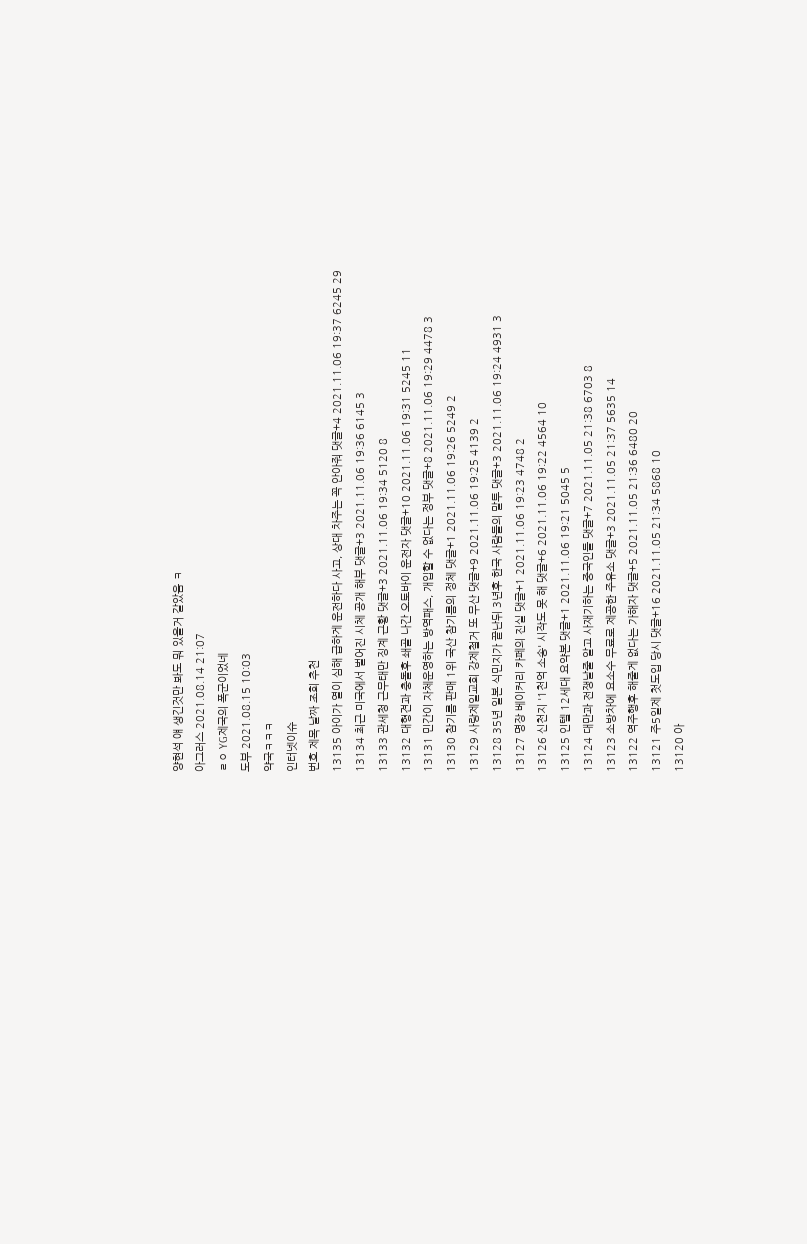양현석 얘 생긴것만 봐도 뭐 있을거 같았음 ㅋ
아그러스 2021.08.14 21:07
ㄹㅇ YG제국의 폭군이었네
도부 2021.08.15 10:03
약국ㅋㅋㅋ
인터넷이슈
번호 제목 날짜 조회 추천
13135 아이가 열이 심해 급하게 운전하다 사고, 상대 차주는 꼭 안아줘 댓글+4 2021.11.06 19:37 6245 29
13134 최근 미국에서 벌어진 시체 공개 해부 댓글+3 2021.11.06 19:36 6145 3
13133 관세청 근무태만 징계 근황 댓글+3 2021.11.06 19:34 5120 8
13132 대형견과 충돌후 쇄골 나간 오토바이 운전자 댓글+10 2021.11.06 19:31 5245 11
13131 민간이 자체운영하는 방역패스, 개입할 수 없다는 정부 댓글+8 2021.11.06 19:29 4478 3
13130 참기름 판매 1위 국산 참기름의 정체 댓글+1 2021.11.06 19:26 5249 2
13129 사랑제일교회 강제철거 또 무산 댓글+9 2021.11.06 19:25 4139 2
13128 35년 일본 식민지가 끝난뒤 3년후 한국 사람들의 말투 댓글+3 2021.11.06 19:24 4931 3
13127 명장 베이커리 카페의 진실 댓글+1 2021.11.06 19:23 4748 2
13126 신천지 '1천억 소송' 시작도 못 해 댓글+6 2021.11.06 19:22 4564 10
13125 인텔 12세대 요약본 댓글+1 2021.11.06 19:21 5045 5
13124 대만과 전쟁날줄 알고 사재기하는 중국인들 댓글+7 2021.11.05 21:38 6703 8
13123 소방차에 요소수 무료로 제공한 주유소 댓글+3 2021.11.05 21:37 5635 14
13122 역주행후 해줄게 없다는 가해자 댓글+5 2021.11.05 21:36 6480 20
13121 주5일제 첫도입 당시 댓글+16 2021.11.05 21:34 5868 10
13120 아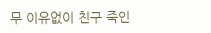무 이유없이 친구 죽인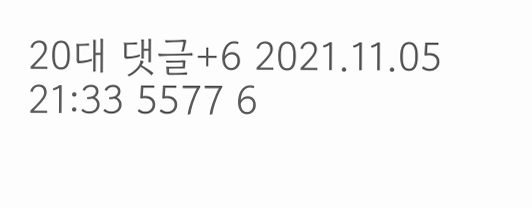20대 댓글+6 2021.11.05 21:33 5577 6